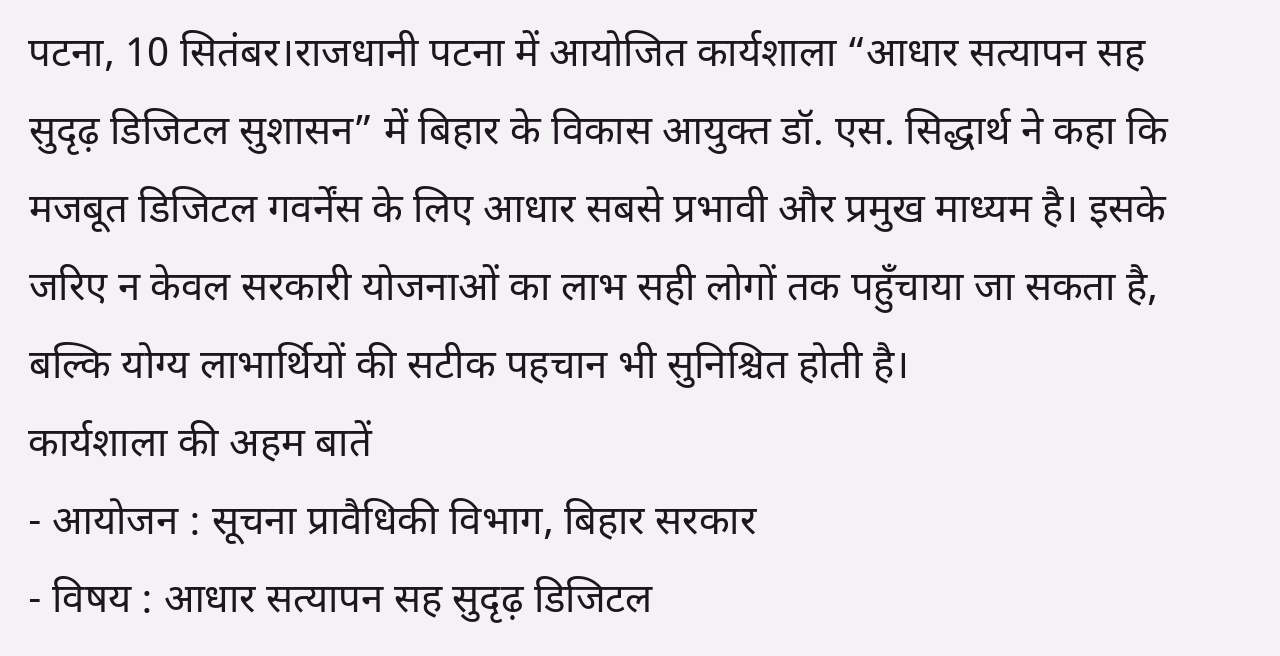पटना, 10 सितंबर।राजधानी पटना में आयोजित कार्यशाला “आधार सत्यापन सह सुदृढ़ डिजिटल सुशासन” में बिहार के विकास आयुक्त डॉ. एस. सिद्धार्थ ने कहा कि मजबूत डिजिटल गवर्नेंस के लिए आधार सबसे प्रभावी और प्रमुख माध्यम है। इसके जरिए न केवल सरकारी योजनाओं का लाभ सही लोगों तक पहुँचाया जा सकता है, बल्कि योग्य लाभार्थियों की सटीक पहचान भी सुनिश्चित होती है।
कार्यशाला की अहम बातें
- आयोजन : सूचना प्रावैधिकी विभाग, बिहार सरकार
- विषय : आधार सत्यापन सह सुदृढ़ डिजिटल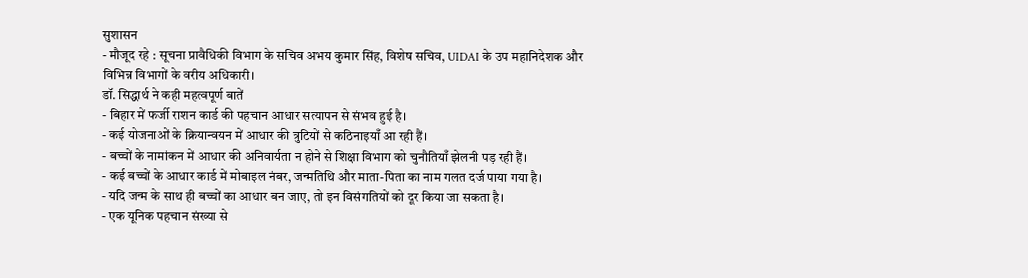सुशासन
- मौजूद रहे : सूचना प्रावैधिकी विभाग के सचिव अभय कुमार सिंह, विशेष सचिव, UIDAI के उप महानिदेशक और विभिन्न विभागों के वरीय अधिकारी।
डॉ. सिद्धार्थ ने कही महत्वपूर्ण बातें
- बिहार में फर्जी राशन कार्ड की पहचान आधार सत्यापन से संभव हुई है।
- कई योजनाओं के क्रियान्वयन में आधार की त्रुटियों से कठिनाइयाँ आ रही हैं।
- बच्चों के नामांकन में आधार की अनिवार्यता न होने से शिक्षा विभाग को चुनौतियाँ झेलनी पड़ रही हैं।
- कई बच्चों के आधार कार्ड में मोबाइल नंबर, जन्मतिथि और माता-पिता का नाम गलत दर्ज पाया गया है।
- यदि जन्म के साथ ही बच्चों का आधार बन जाए, तो इन विसंगतियों को दूर किया जा सकता है।
- एक यूनिक पहचान संख्या से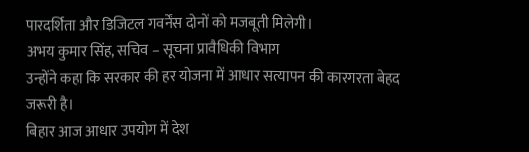पारदर्शिता और डिजिटल गवर्नेंस दोनों को मजबूती मिलेगी।
अभय कुमार सिंह, सचिव – सूचना प्रावैधिकी विभाग
उन्होंने कहा कि सरकार की हर योजना में आधार सत्यापन की कारगरता बेहद जरूरी है।
बिहार आज आधार उपयोग में देश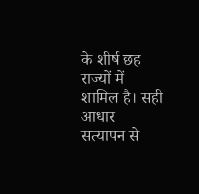के शीर्ष छह राज्यों में शामिल है। सही आधार सत्यापन से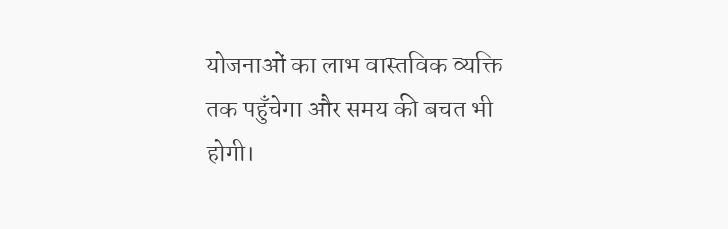योजनाओं का लाभ वास्तविक व्यक्ति तक पहुँचेगा और समय की बचत भी होगी।